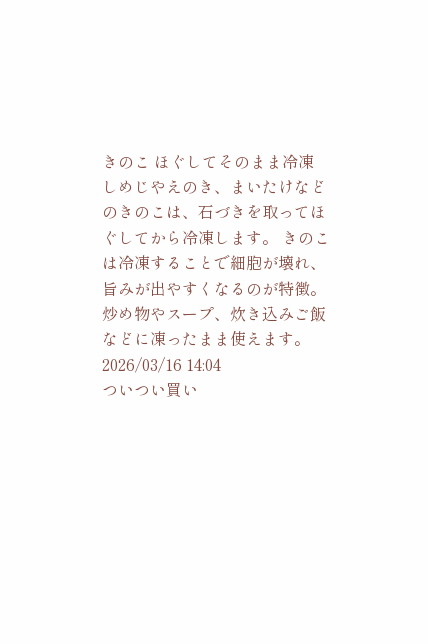きのこ ほぐしてそのまま冷凍
しめじやえのき、まいたけなどのきのこは、石づきを取ってほぐしてから冷凍します。 きのこは冷凍することで細胞が壊れ、旨みが出やすくなるのが特徴。 炒め物やスープ、炊き込みご飯などに凍ったまま使えます。
2026/03/16 14:04
ついつい買い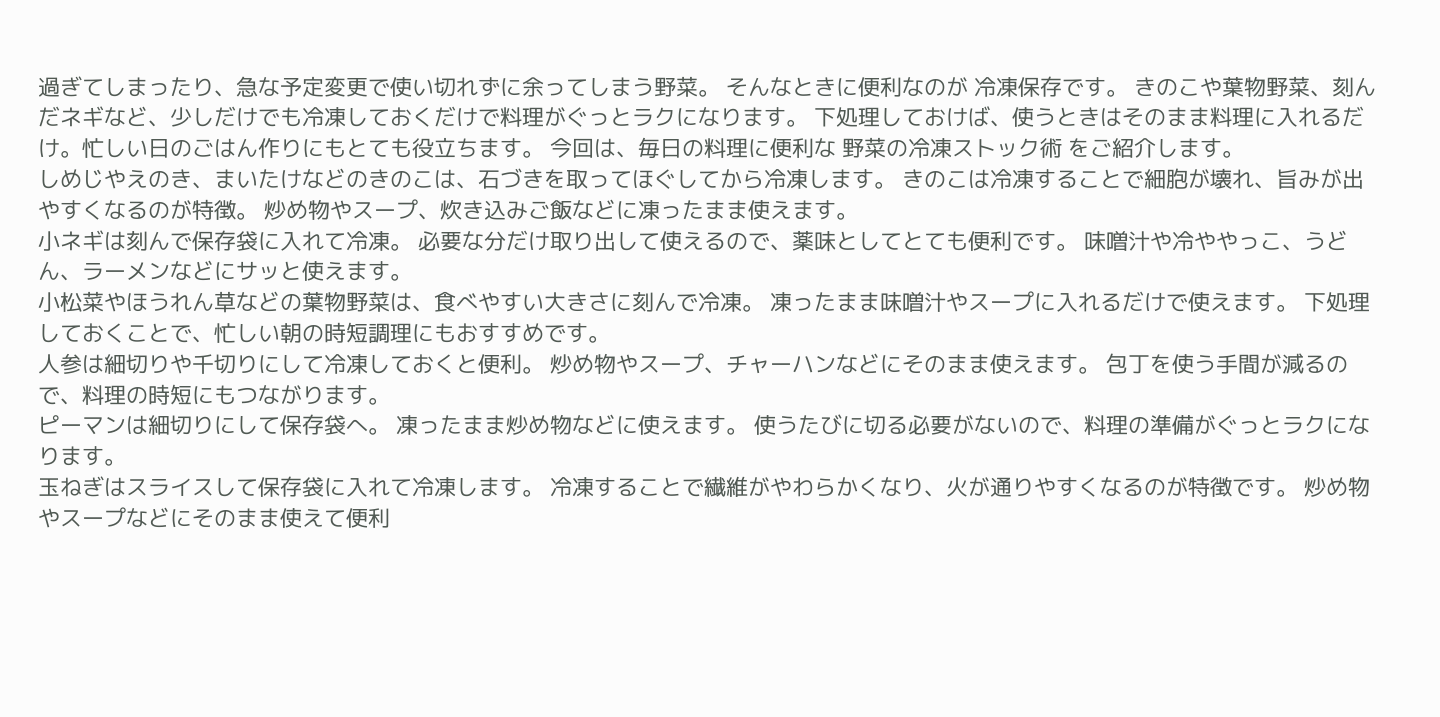過ぎてしまったり、急な予定変更で使い切れずに余ってしまう野菜。 そんなときに便利なのが 冷凍保存です。 きのこや葉物野菜、刻んだネギなど、少しだけでも冷凍しておくだけで料理がぐっとラクになります。 下処理しておけば、使うときはそのまま料理に入れるだけ。忙しい日のごはん作りにもとても役立ちます。 今回は、毎日の料理に便利な 野菜の冷凍ストック術 をご紹介します。
しめじやえのき、まいたけなどのきのこは、石づきを取ってほぐしてから冷凍します。 きのこは冷凍することで細胞が壊れ、旨みが出やすくなるのが特徴。 炒め物やスープ、炊き込みご飯などに凍ったまま使えます。
小ネギは刻んで保存袋に入れて冷凍。 必要な分だけ取り出して使えるので、薬味としてとても便利です。 味噌汁や冷ややっこ、うどん、ラーメンなどにサッと使えます。
小松菜やほうれん草などの葉物野菜は、食べやすい大きさに刻んで冷凍。 凍ったまま味噌汁やスープに入れるだけで使えます。 下処理しておくことで、忙しい朝の時短調理にもおすすめです。
人参は細切りや千切りにして冷凍しておくと便利。 炒め物やスープ、チャーハンなどにそのまま使えます。 包丁を使う手間が減るので、料理の時短にもつながります。
ピーマンは細切りにして保存袋へ。 凍ったまま炒め物などに使えます。 使うたびに切る必要がないので、料理の準備がぐっとラクになります。
玉ねぎはスライスして保存袋に入れて冷凍します。 冷凍することで繊維がやわらかくなり、火が通りやすくなるのが特徴です。 炒め物やスープなどにそのまま使えて便利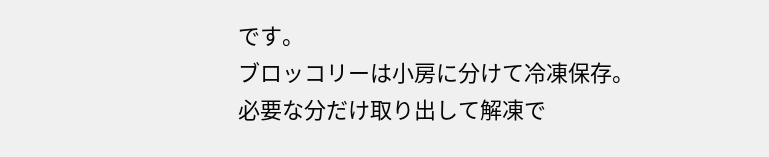です。
ブロッコリーは小房に分けて冷凍保存。 必要な分だけ取り出して解凍で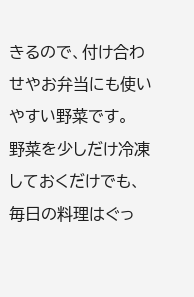きるので、付け合わせやお弁当にも使いやすい野菜です。
野菜を少しだけ冷凍しておくだけでも、毎日の料理はぐっ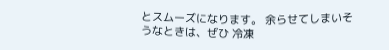とスムーズになります。 余らせてしまいそうなときは、ぜひ 冷凍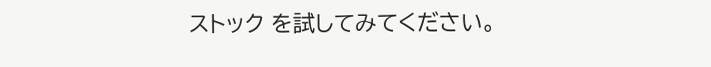ストック を試してみてください。